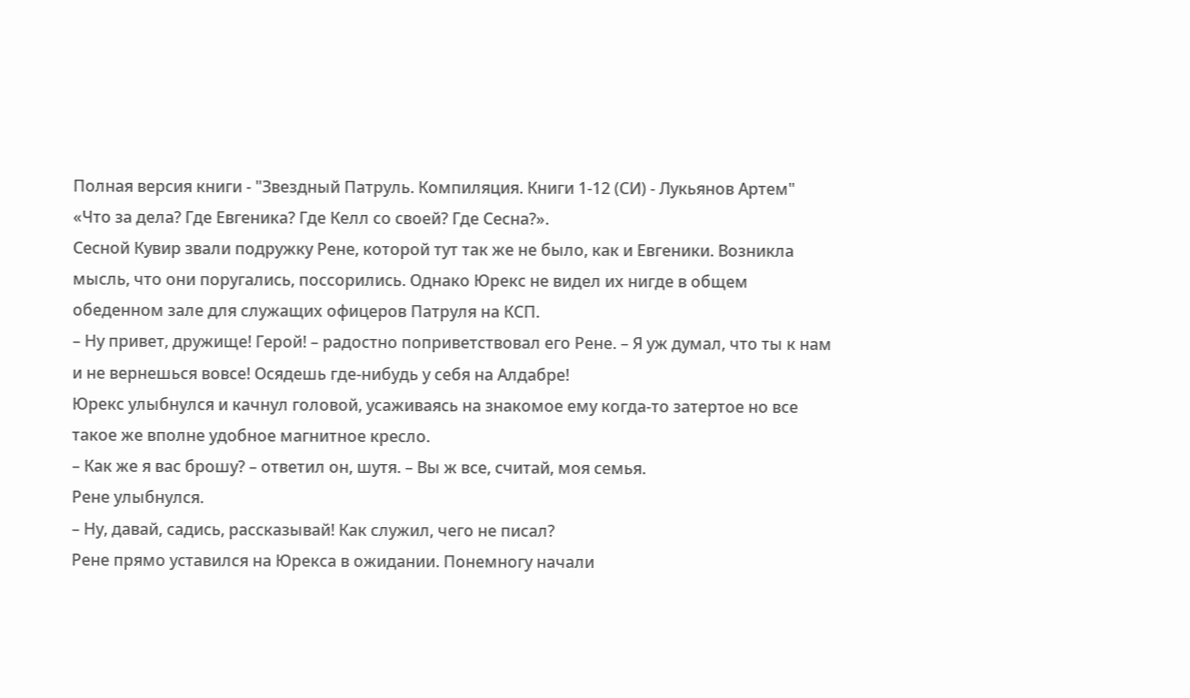Полная версия книги - "Звездный Патруль. Компиляция. Книги 1-12 (СИ) - Лукьянов Артем"
«Что за дела? Где Евгеника? Где Келл со своей? Где Сесна?».
Сесной Кувир звали подружку Рене, которой тут так же не было, как и Евгеники. Возникла мысль, что они поругались, поссорились. Однако Юрекс не видел их нигде в общем обеденном зале для служащих офицеров Патруля на КСП.
– Ну привет, дружище! Герой! – радостно поприветствовал его Рене. – Я уж думал, что ты к нам и не вернешься вовсе! Осядешь где-нибудь у себя на Алдабре!
Юрекс улыбнулся и качнул головой, усаживаясь на знакомое ему когда-то затертое но все такое же вполне удобное магнитное кресло.
– Как же я вас брошу? – ответил он, шутя. – Вы ж все, считай, моя семья.
Рене улыбнулся.
– Ну, давай, садись, рассказывай! Как служил, чего не писал?
Рене прямо уставился на Юрекса в ожидании. Понемногу начали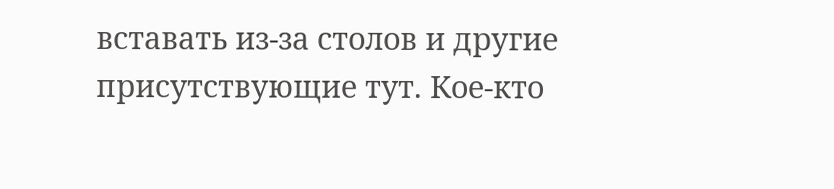вставать из-за столов и другие присутствующие тут. Кое-кто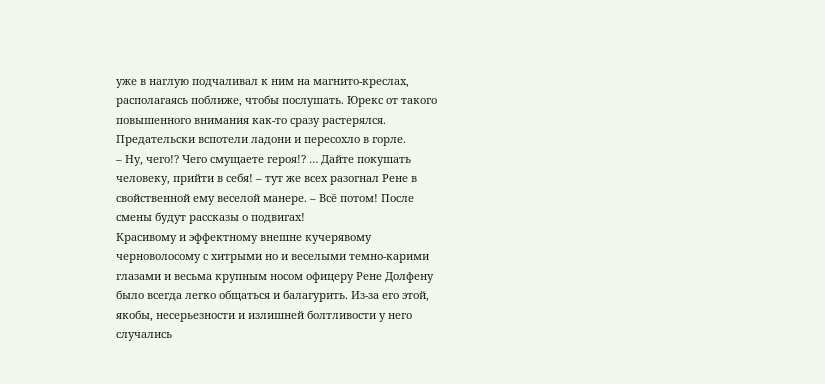уже в наглую подчаливал к ним на магнито-креслах, располагаясь поближе, чтобы послушать. Юрекс от такого повышенного внимания как-то сразу растерялся. Предательски вспотели ладони и пересохло в горле.
– Ну, чего!? Чего смущаете героя!? … Дайте покушать человеку, прийти в себя! – тут же всех разогнал Рене в свойственной ему веселой манере. – Всё потом! После смены будут рассказы о подвигах!
Красивому и эффектному внешне кучерявому черноволосому с хитрыми но и веселыми темно-карими глазами и весьма крупным носом офицеру Рене Долфену было всегда легко общаться и балагурить. Из-за его этой, якобы, несерьезности и излишней болтливости у него случались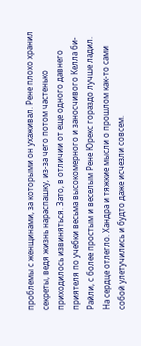проблемы с женщинами, за которыми он ухаживал. Рене плохо хранил секреты, ведя жизнь нараспашку, из-за чего потом частенько приходилось извиняться. Зато, в отличии от еще одного давнего приятеля по учебки весьма высокомерного и заносчивого Келла би-Райли, с более простым и веселым Рене Юрекс гораздо лучше ладил.
На сердце отлегло. Хандра и тяжкие мысли о прошлом как-то сами собой улетучились и будто даже исчезли совсем.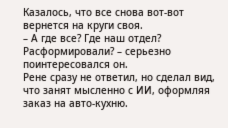Казалось, что все снова вот-вот вернется на круги своя.
– А где все? Где наш отдел? Расформировали? – серьезно поинтересовался он.
Рене сразу не ответил, но сделал вид, что занят мысленно с ИИ, оформляя заказ на авто-кухню.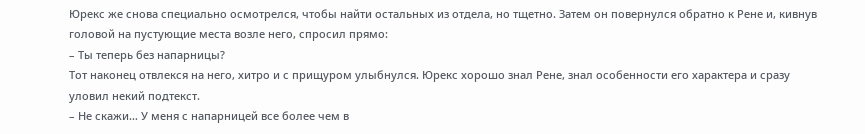Юрекс же снова специально осмотрелся, чтобы найти остальных из отдела, но тщетно. Затем он повернулся обратно к Рене и, кивнув головой на пустующие места возле него, спросил прямо:
– Ты теперь без напарницы?
Тот наконец отвлекся на него, хитро и с прищуром улыбнулся. Юрекс хорошо знал Рене, знал особенности его характера и сразу уловил некий подтекст.
– Не скажи… У меня с напарницей все более чем в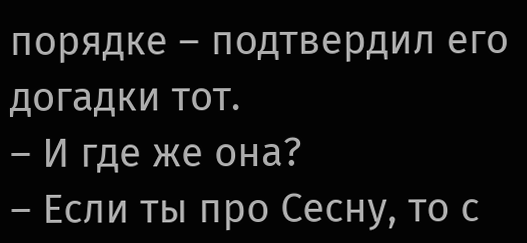порядке – подтвердил его догадки тот.
– И где же она?
– Если ты про Сесну, то с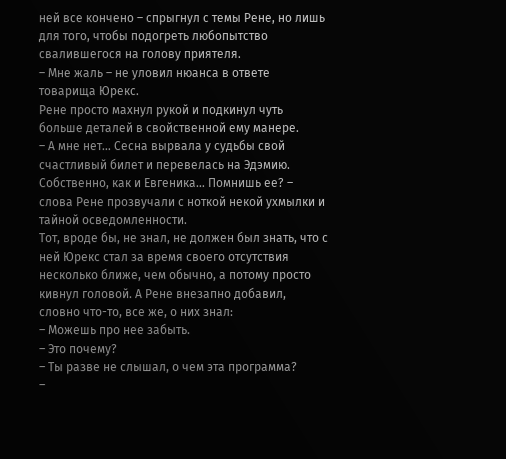ней все кончено – спрыгнул с темы Рене, но лишь для того, чтобы подогреть любопытство свалившегося на голову приятеля.
– Мне жаль – не уловил нюанса в ответе товарища Юрекс.
Рене просто махнул рукой и подкинул чуть больше деталей в свойственной ему манере.
– А мне нет… Сесна вырвала у судьбы свой счастливый билет и перевелась на Эдэмию. Собственно, как и Евгеника… Помнишь ее? – слова Рене прозвучали с ноткой некой ухмылки и тайной осведомленности.
Тот, вроде бы, не знал, не должен был знать, что с ней Юрекс стал за время своего отсутствия несколько ближе, чем обычно, а потому просто кивнул головой. А Рене внезапно добавил, словно что-то, все же, о них знал:
– Можешь про нее забыть.
– Это почему?
– Ты разве не слышал, о чем эта программа?
–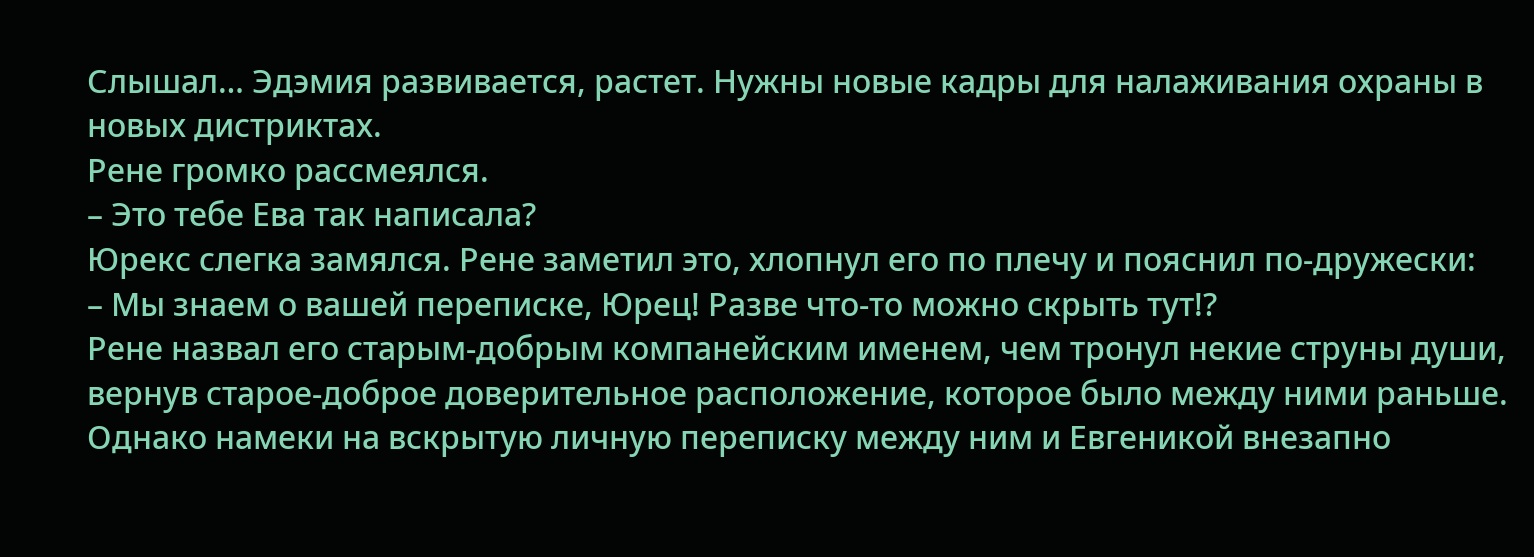Слышал… Эдэмия развивается, растет. Нужны новые кадры для налаживания охраны в новых дистриктах.
Рене громко рассмеялся.
– Это тебе Ева так написала?
Юрекс слегка замялся. Рене заметил это, хлопнул его по плечу и пояснил по-дружески:
– Мы знаем о вашей переписке, Юрец! Разве что-то можно скрыть тут!?
Рене назвал его старым-добрым компанейским именем, чем тронул некие струны души, вернув старое-доброе доверительное расположение, которое было между ними раньше. Однако намеки на вскрытую личную переписку между ним и Евгеникой внезапно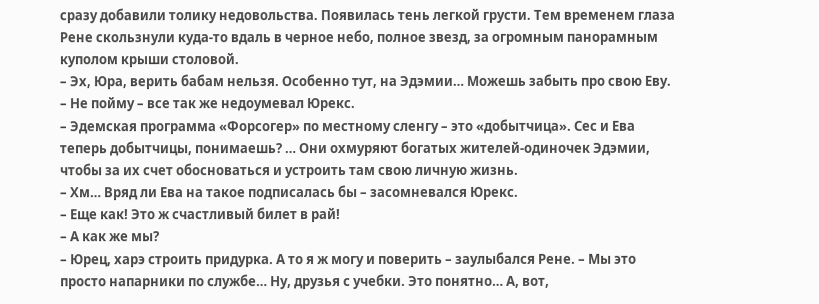сразу добавили толику недовольства. Появилась тень легкой грусти. Тем временем глаза Рене скользнули куда-то вдаль в черное небо, полное звезд, за огромным панорамным куполом крыши столовой.
– Эх, Юра, верить бабам нельзя. Особенно тут, на Эдэмии… Можешь забыть про свою Еву.
– Не пойму – все так же недоумевал Юрекс.
– Эдемская программа «Форсогер» по местному сленгу – это «добытчица». Сес и Ева теперь добытчицы, понимаешь? … Они охмуряют богатых жителей-одиночек Эдэмии, чтобы за их счет обосноваться и устроить там свою личную жизнь.
– Хм… Вряд ли Ева на такое подписалась бы – засомневался Юрекс.
– Еще как! Это ж счастливый билет в рай!
– А как же мы?
– Юрец, харэ строить придурка. А то я ж могу и поверить – заулыбался Рене. – Мы это просто напарники по службе… Ну, друзья с учебки. Это понятно… А, вот,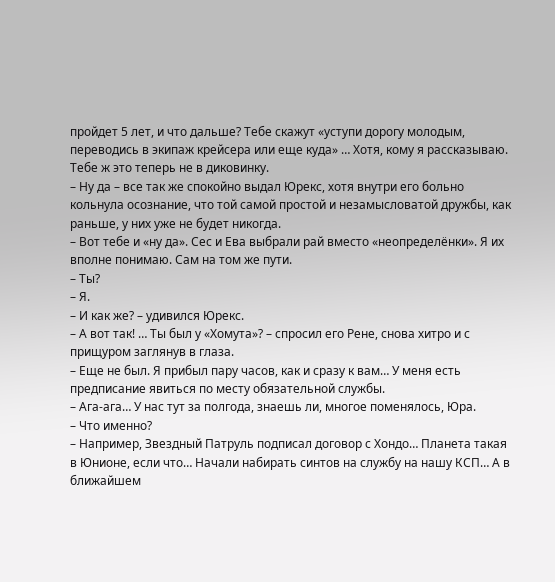пройдет 5 лет, и что дальше? Тебе скажут «уступи дорогу молодым, переводись в экипаж крейсера или еще куда» … Хотя, кому я рассказываю. Тебе ж это теперь не в диковинку.
– Ну да – все так же спокойно выдал Юрекс, хотя внутри его больно кольнула осознание, что той самой простой и незамысловатой дружбы, как раньше, у них уже не будет никогда.
– Вот тебе и «ну да». Сес и Ева выбрали рай вместо «неопределёнки». Я их вполне понимаю. Сам на том же пути.
– Ты?
– Я.
– И как же? – удивился Юрекс.
– А вот так! … Ты был у «Хомута»? – спросил его Рене, снова хитро и с прищуром заглянув в глаза.
– Еще не был. Я прибыл пару часов, как и сразу к вам… У меня есть предписание явиться по месту обязательной службы.
– Ага-ага… У нас тут за полгода, знаешь ли, многое поменялось, Юра.
– Что именно?
– Например, Звездный Патруль подписал договор с Хондо… Планета такая в Юнионе, если что… Начали набирать синтов на службу на нашу КСП… А в ближайшем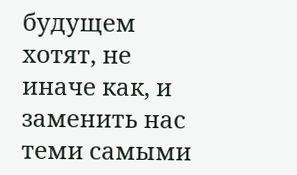будущем хотят, не иначе как, и заменить нас теми самыми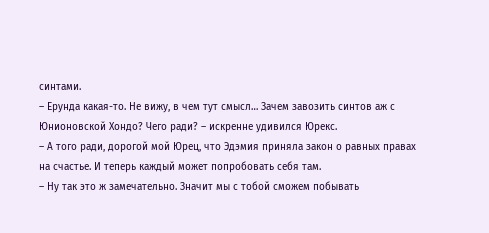синтами.
– Ерунда какая-то. Не вижу, в чем тут смысл… Зачем завозить синтов аж с Юнионовской Хондо? Чего ради? – искренне удивился Юрекс.
– А того ради, дорогой мой Юрец, что Эдэмия приняла закон о равных правах на счастье. И теперь каждый может попробовать себя там.
– Ну так это ж замечательно. Значит мы с тобой сможем побывать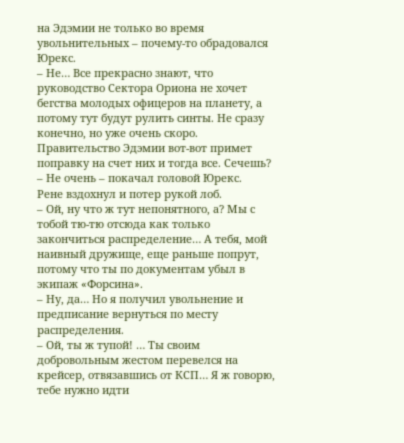на Эдэмии не только во время увольнительных – почему-то обрадовался Юрекс.
– Не… Все прекрасно знают, что руководство Сектора Ориона не хочет бегства молодых офицеров на планету, а потому тут будут рулить синты. Не сразу конечно, но уже очень скоро. Правительство Эдэмии вот-вот примет поправку на счет них и тогда все. Сечешь?
– Не очень – покачал головой Юрекс.
Рене вздохнул и потер рукой лоб.
– Ой, ну что ж тут непонятного, а? Мы с тобой тю-тю отсюда как только закончиться распределение… А тебя, мой наивный дружище, еще раньше попрут, потому что ты по документам убыл в экипаж «Форсина».
– Ну, да… Но я получил увольнение и предписание вернуться по месту распределения.
– Ой, ты ж тупой! … Ты своим добровольным жестом перевелся на крейсер, отвязавшись от КСП… Я ж говорю, тебе нужно идти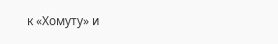к «Хомуту» и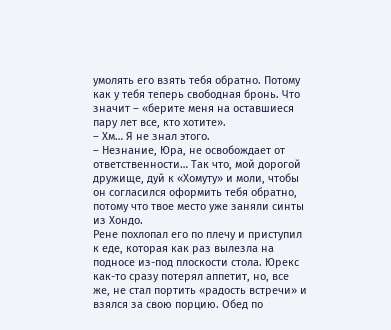умолять его взять тебя обратно. Потому как у тебя теперь свободная бронь. Что значит – «берите меня на оставшиеся пару лет все, кто хотите».
– Хм… Я не знал этого.
– Незнание, Юра, не освобождает от ответственности… Так что, мой дорогой дружище, дуй к «Хомуту» и моли, чтобы он согласился оформить тебя обратно, потому что твое место уже заняли синты из Хондо.
Рене похлопал его по плечу и приступил к еде, которая как раз вылезла на подносе из-под плоскости стола. Юрекс как-то сразу потерял аппетит, но, все же, не стал портить «радость встречи» и взялся за свою порцию. Обед по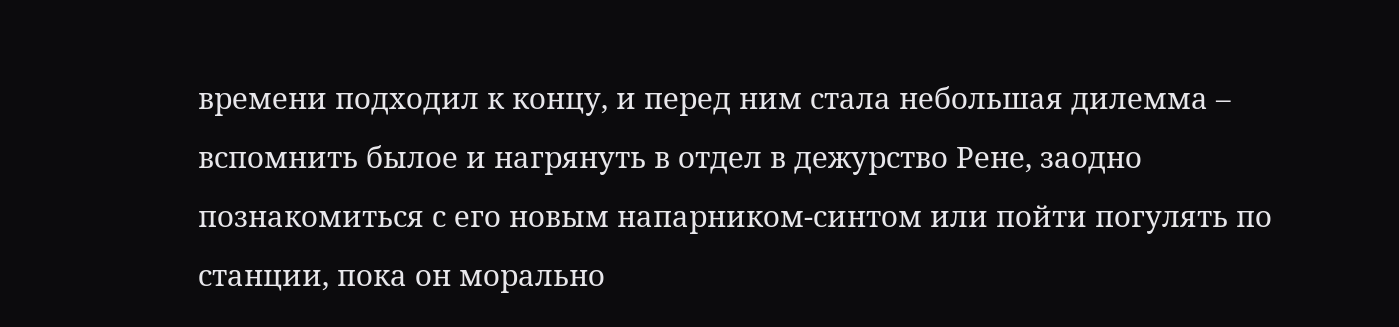времени подходил к концу, и перед ним стала небольшая дилемма – вспомнить былое и нагрянуть в отдел в дежурство Рене, заодно познакомиться с его новым напарником-синтом или пойти погулять по станции, пока он морально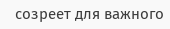созреет для важного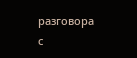разговора с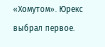«Хомутом». Юрекс выбрал первое.